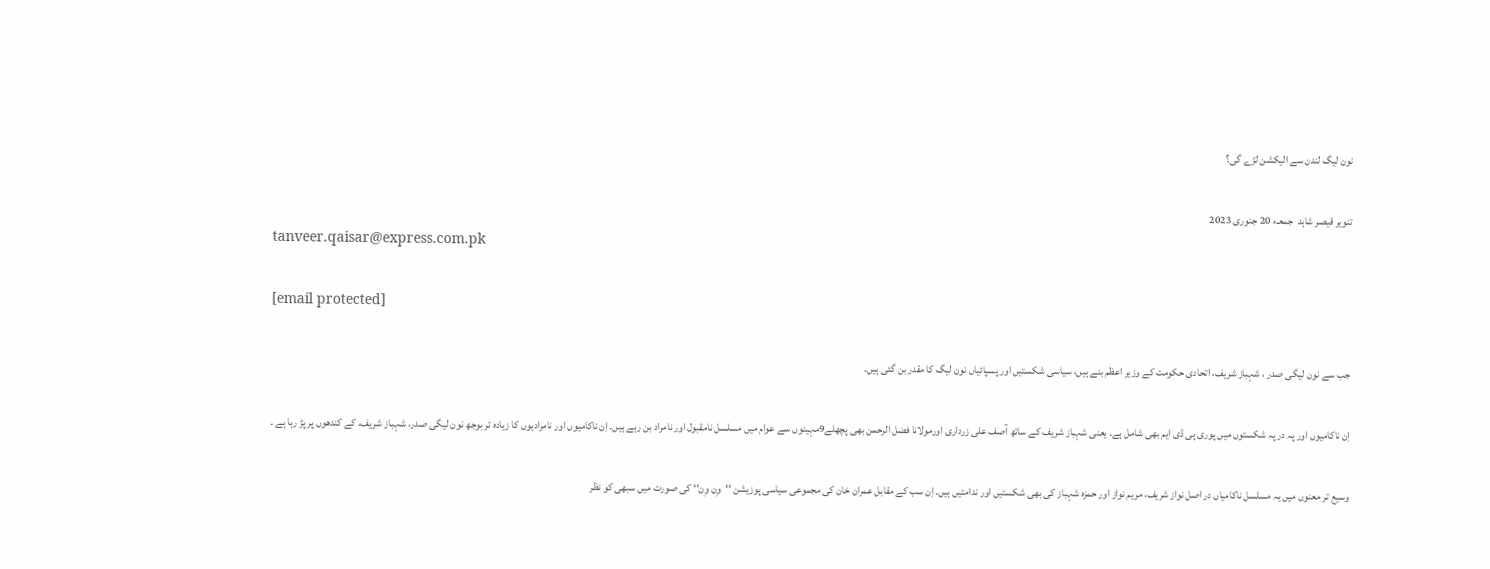نون لیگ لندن سے الیکشن لڑے گی؟

تنویر قیصر شاہد  جمعـء 20 جنوری 2023
tanveer.qaisar@express.com.pk

[email protected]

جب سے نون لیگی صدر ، شہباز شریف، اتحادی حکومت کے وزیر اعظم بنے ہیں، سیاسی شکستیں اور پسپائیاں نون لیگ کا مقدر بن گئی ہیں۔

اِن ناکامیوں اور پہ در پہ شکستوں میں پوری پی ڈی ایم بھی شامل ہے۔ یعنی شہباز شریف کے ساتھ آصف علی زرداری اورمولانا فضل الرحمن بھی پچھلے9مہینوں سے عوام میں مسلسل نامقبول اور نامراد بن رہے ہیں۔ اِن ناکامیوں اور نامرادیوں کا زیادہ تر بوجھ نون لیگی صدر، شہباز شریف، کے کندھوں پر پڑ رہا ہے ۔

وسیع تر معنوں میں یہ مسلسل ناکامیاں در اصل نواز شریف، مریم نواز اور حمزہ شہباز کی بھی شکستیں اور ندامتیں ہیں۔ اِن سب کے مقابل عمران خان کی مجموعی سیاسی پوزیشن ‘‘وِن وِن‘‘ کی صورت میں سبھی کو نظر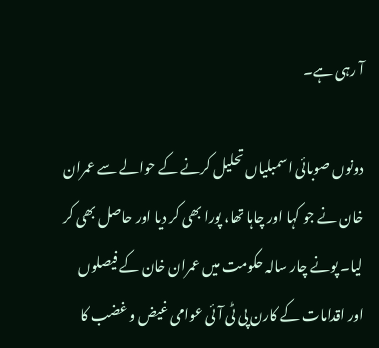آ رہی ہے۔

دونوں صوبائی اسمبلیاں تحلیل کرنے کے حوالے سے عمران خان نے جو کہا اور چاہا تھا، پورا بھی کر دیا اور حاصل بھی کر لیا۔ پونے چار سالہ حکومت میں عمران خان کے فیصلوں اور اقدامات کے کارن پی ٹی آئی عوامی غیض و غضب کا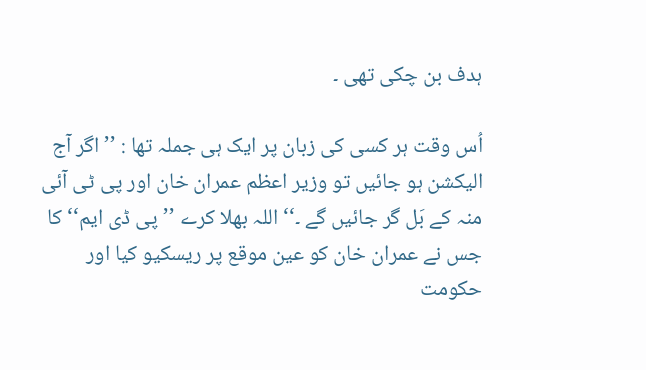ہدف بن چکی تھی ۔

اُس وقت ہر کسی کی زبان پر ایک ہی جملہ تھا : ’’اگر آج الیکشن ہو جائیں تو وزیر اعظم عمران خان اور پی ٹی آئی منہ کے بَل گر جائیں گے ۔‘‘ اللہ بھلا کرے ’’پی ڈی ایم‘‘ کا جس نے عمران خان کو عین موقع پر ریسکیو کیا اور حکومت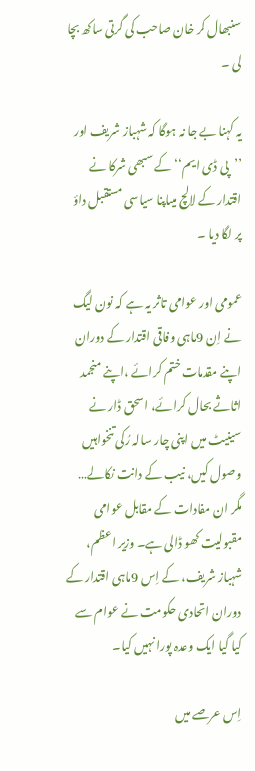سنبھال کر خان صاحب کی گرتی ساکھ بچا لی ۔

یہ کہنا بے جا نہ ہوگا کہ شہباز شریف اور ’’پی ڈی ایم‘‘ کے سبھی شرکا نے اقتدار کے لالچ میںاپنا سیاسی مستقبل داؤ پر لگا دیا ۔

عمومی اور عوامی تاثر یہ ہے کہ نون لیگ نے اِن 9ماہی وفاقی اقتدار کے دوران اپنے مقدمات ختم کرائے ،اپنے منجمد اثاثے بحال کرائے، اسحق ڈار نے سینیٹ میں اپنی چار سالہ رُکی تنخواہیں وصول کیں، نیب کے دانت نکالے… مگر ان مفادات کے مقابل عوامی مقبولیت کھو ڈالی ہے۔ وزیر اعظم، شہباز شریف، کے اِس 9ماہی اقتدار کے دوران اتحادی حکومت نے عوام سے کیا گیا ایک وعدہ پورا نہیں کیا۔

اِس عرصے میں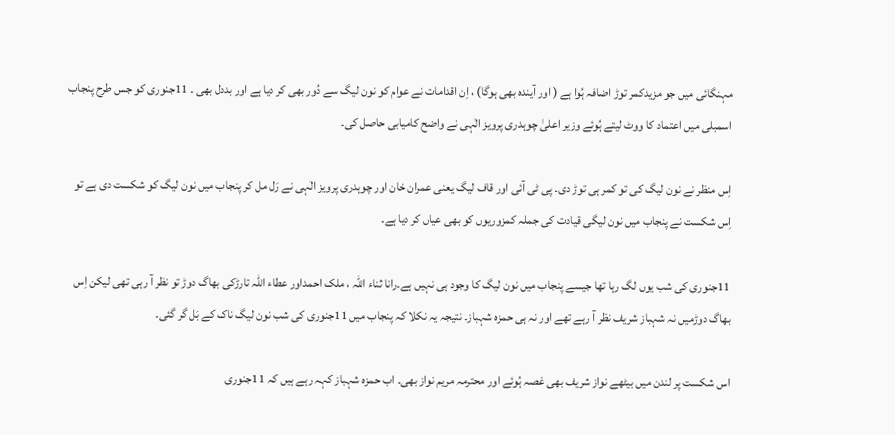مہنگائی میں جو مزیدکمر توڑ اضافہ ہُوا ہے ( اور آیندہ بھی ہوگا) ، اِن اقدامات نے عوام کو نون لیگ سے دُور بھی کر دیا ہے اور بددل بھی ۔ 11جنوری کو جس طرح پنجاب اسمبلی میں اعتماد کا ووٹ لیتے ہُوئے وزیر اعلیٰ چوہدری پرویز الٰہی نے واضح کامیابی حاصل کی۔

اِس منظر نے نون لیگ کی تو کمر ہی توڑ دی۔ پی ٹی آئی اور قاف لیگ یعنی عمران خان اور چوہدری پرویز الٰہی نے رَل مل کر پنجاب میں نون لیگ کو شکست دی ہے تو اِس شکست نے پنجاب میں نون لیگی قیادت کی جملہ کمزوریوں کو بھی عیاں کر دیا ہے۔

11جنوری کی شب یوں لگ رہا تھا جیسے پنجاب میں نون لیگ کا وجود ہی نہیں ہے۔رانا ثناء اللہ ، ملک احمداور عطاء اللہ تارڑکی بھاگ دوڑ تو نظر آ رہی تھی لیکن اِس بھاگ دوڑمیں نہ شہباز شریف نظر آ رہے تھے اور نہ ہی حمزہ شہباز۔ نتیجہ یہ نکلا کہ پنجاب میں 11جنوری کی شب نون لیگ ناک کے بَل گر گئی۔

اس شکست پر لندن میں بیٹھے نواز شریف بھی غصہ ہُوئے اور محترمہ مریم نواز بھی۔ اب حمزہ شہباز کہہ رہے ہیں کہ 11جنوری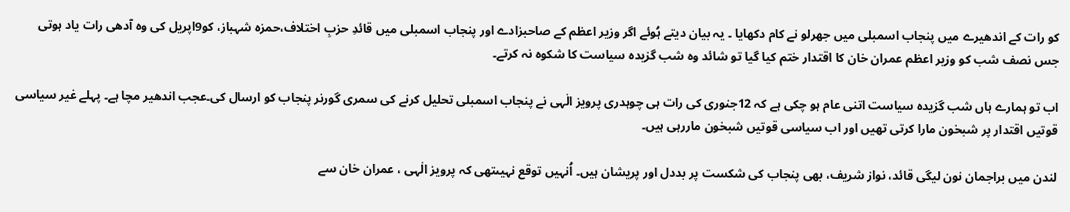کو رات کے اندھیرے میں پنجاب اسمبلی میں جھرلو نے کام دکھایا ۔ یہ بیان دیتے ہُوئے اگر وزیر اعظم کے صاحبزادے اور پنجاب اسمبلی میں قائدِ حزبِ اختلاف،حمزہ شہباز، کو9اپریل کی وہ آدھی رات یاد ہوتی جس نصف شب کو وزیر اعظم عمران خان کا اقتدار ختم کیا گیا تو شائد وہ شب گزیدہ سیاست کا شکوہ نہ کرتے۔

اب تو ہمارے ہاں شب گزیدہ سیاست اتنی عام ہو چکی ہے کہ 12جنوری کی رات ہی چوہدری پرویز الٰہی نے پنجاب اسمبلی تحلیل کرنے کی سمری گورنر پنجاب کو ارسال کی۔عجب اندھیر مچا ہے۔ پہلے غیر سیاسی قوتیں اقتدار پر شبخون مارا کرتی تھیں اور اب سیاسی قوتیں شبخون ماررہی ہیں۔

لندن میں براجمان نون لیگی قائد، نواز شریف، بھی پنجاب کی شکست پر بددل اور پریشان ہیں۔ اُنہیں توقع نہیںتھی کہ پرویز الٰہی ، عمران خان سے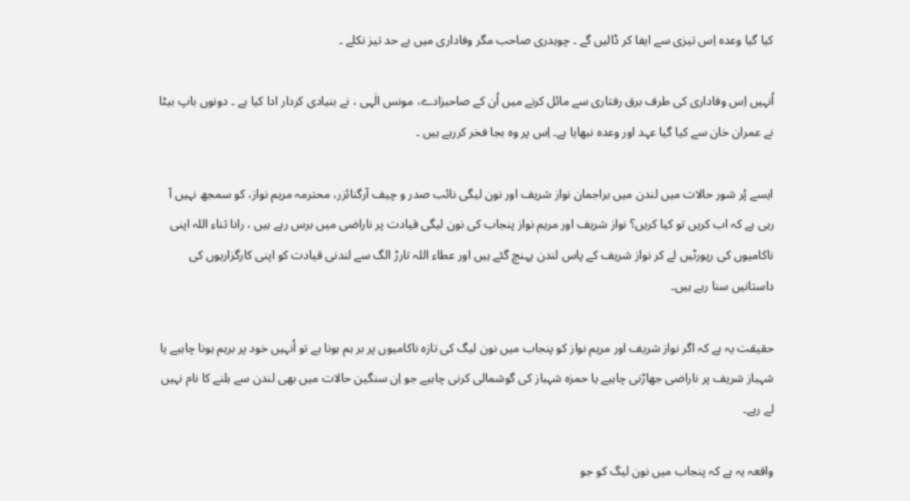کیا گیا وعدہ اِس تیزی سے ایفا کر ڈالیں گے ۔ چوہدری صاحب مگر وفاداری میں بے حد تیز نکلے ۔

اُنہیں اِس وفاداری کی طرف برق رفتاری سے مائل کرنے میں اُن کے صاحبزادے، مونس الٰہی ، نے بنیادی کردار ادا کیا ہے ۔ دونوں باپ بیٹا نے عمران خان سے کیا گیا عہد اور وعدہ نبھایا ہے۔ اِس پر وہ بجا فخر کررہے ہیں ۔

ایسے پُر شور حالات میں لندن میں براجمان نواز شریف اور نون لیگی نائب صدر و چیف آرگنائزر، محترمہ مریم نواز، کو سمجھ نہیں آ رہی ہے کہ اب کریں تو کیا کریں؟ نواز شریف اور مریم نواز پنجاب کی نون لیگی قیادت پر ناراضی میں برس رہے ہیں ، رانا ثناء اللہ اپنی ناکامیوں کی رپورٹیں لے کر نواز شریف کے پاس لندن پہنچ گئے ہیں اور عطاء اللہ تارڑ الگ سے لندنی قیادت کو اپنی کارگزاریوں کی داستانیں سنا رہے ہیں۔

حقیقت یہ ہے کہ اگر نواز شریف اور مریم نواز کو پنجاب میں نون لیگ کی تازہ ناکامیوں پر بر ہم ہونا ہے تو اُنہیں خود پر برہم ہونا چاہیے یا شہباز شریف پر ناراضی جھاڑنی چاہیے یا حمزہ شہباز کی گوشمالی کرنی چاہیے جو اِن سنگین حالات میں بھی لندن سے ہلنے کا نام نہیں لے رہے۔

واقعہ یہ ہے کہ پنجاب میں نون لیگ کو جو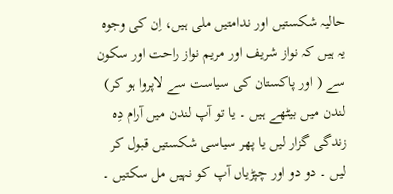حالیہ شکستیں اور ندامتیں ملی ہیں، اِن کی وجوہ یہ ہیں کہ نواز شریف اور مریم نواز راحت اور سکون سے ( اور پاکستان کی سیاست سے لاپروا ہو کر) لندن میں بیٹھے ہیں ۔ یا تو آپ لندن میں آرام دِہ زندگی گزار لیں یا پھر سیاسی شکستیں قبول کر لیں ۔ دو دو اور چپڑیاں آپ کو نہیں مل سکتیں ۔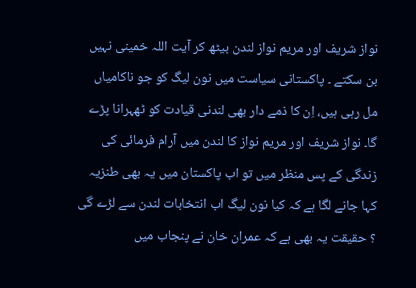نواز شریف اور مریم نواز لندن بیٹھ کر آیت اللہ خمینی نہیں بن سکتے ۔ پاکستانی سیاست میں نون لیگ کو جو ناکامیاں مل رہی ہیں، اِن کا ذمے دار بھی لندنی قیادت کو ٹھہرانا پڑے گا۔ نواز شریف اور مریم نواز کا لندن میں آرام فرمائی کی زندگی کے پس منظر میں تو اب پاکستان میں یہ بھی طنزیہ کہا جانے لگا ہے کہ کیا نون لیگ اب انتخابات لندن سے لڑے گی ؟ حقیقت یہ بھی ہے کہ عمران خان نے پنجاب میں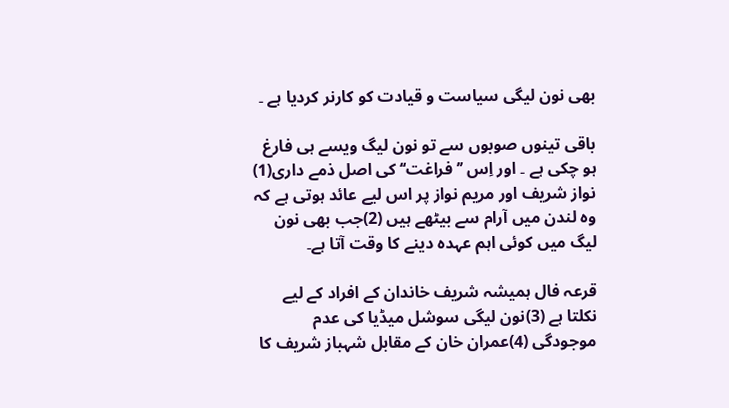بھی نون لیگی سیاست و قیادت کو کارنر کردیا ہے ۔

باقی تینوں صوبوں سے تو نون لیگ ویسے ہی فارغ ہو چکی ہے ۔ اور اِس ’’فراغت‘‘ کی اصل ذمے داری(1) نواز شریف اور مریم نواز پر اس لیے عائد ہوتی ہے کہ وہ لندن میں آرام سے بیٹھے ہیں (2)جب بھی نون لیگ میں کوئی اہم عہدہ دینے کا وقت آتا ہے۔

قرعہ فال ہمیشہ شریف خاندان کے افراد کے لیے نکلتا ہے (3)نون لیگی سوشل میڈیا کی عدم موجودگی (4)عمران خان کے مقابل شہباز شریف کا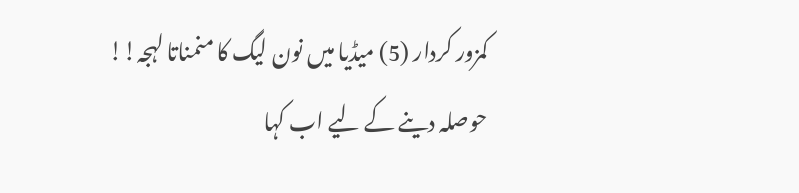کمزور کردار (5) میڈیا میں نون لیگ کا منمناتا لہجہ!! حوصلہ دینے کے لیے اب کہا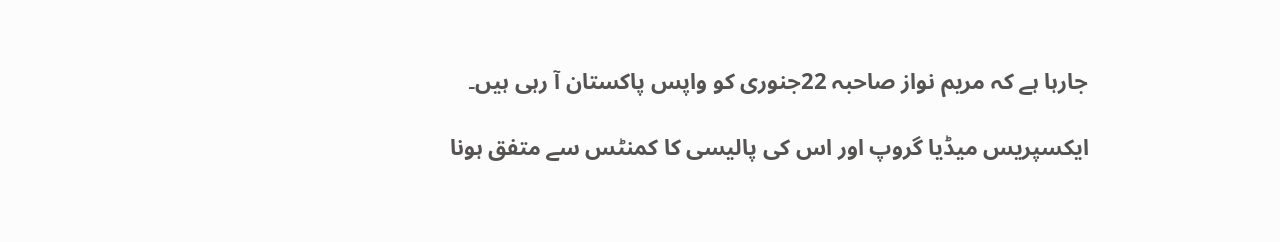جارہا ہے کہ مریم نواز صاحبہ 22جنوری کو واپس پاکستان آ رہی ہیں۔

ایکسپریس میڈیا گروپ اور اس کی پالیسی کا کمنٹس سے متفق ہونا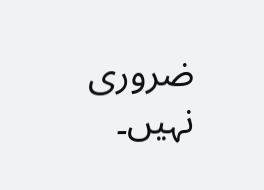ضروری نہیں۔